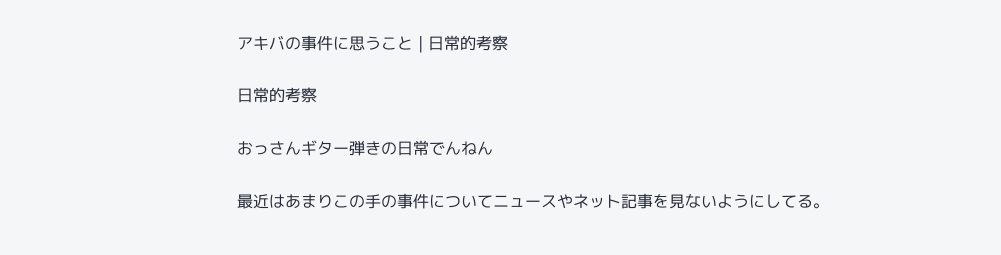アキバの事件に思うこと | 日常的考察

日常的考察

おっさんギター弾きの日常でんねん

最近はあまりこの手の事件についてニュースやネット記事を見ないようにしてる。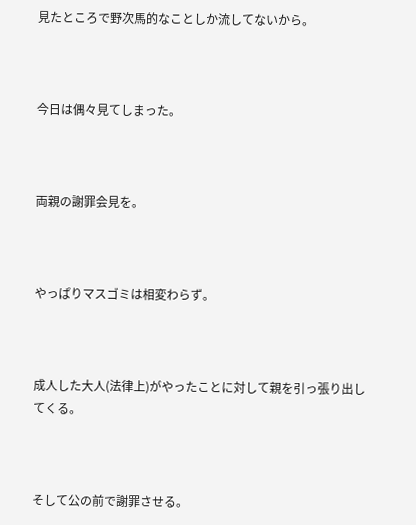見たところで野次馬的なことしか流してないから。



今日は偶々見てしまった。



両親の謝罪会見を。



やっぱりマスゴミは相変わらず。



成人した大人(法律上)がやったことに対して親を引っ張り出してくる。



そして公の前で謝罪させる。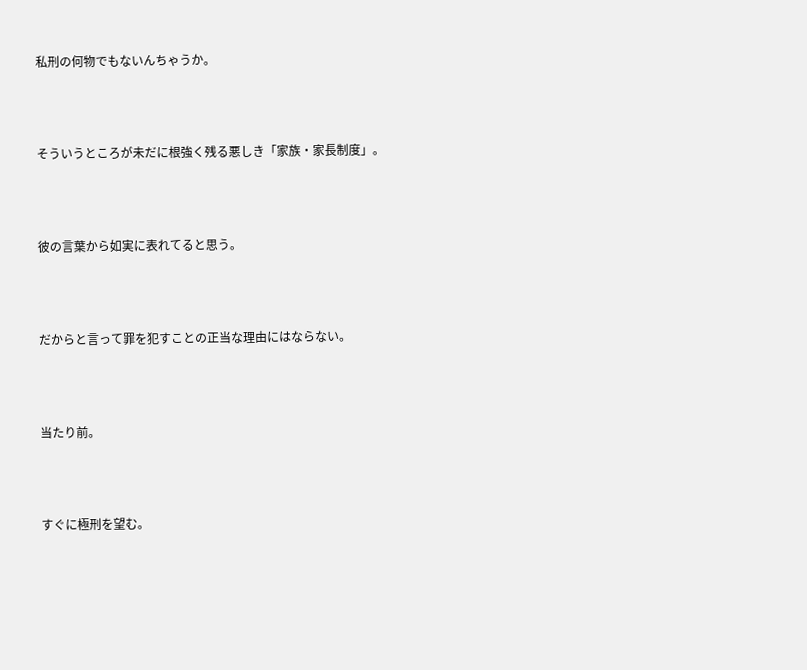私刑の何物でもないんちゃうか。



そういうところが未だに根強く残る悪しき「家族・家長制度」。



彼の言葉から如実に表れてると思う。



だからと言って罪を犯すことの正当な理由にはならない。



当たり前。



すぐに極刑を望む。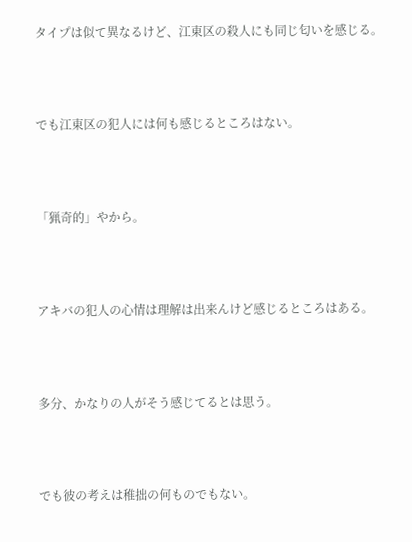タイプは似て異なるけど、江東区の殺人にも同じ匂いを感じる。



でも江東区の犯人には何も感じるところはない。



「猟奇的」やから。



アキバの犯人の心情は理解は出来んけど感じるところはある。



多分、かなりの人がそう感じてるとは思う。



でも彼の考えは稚拙の何ものでもない。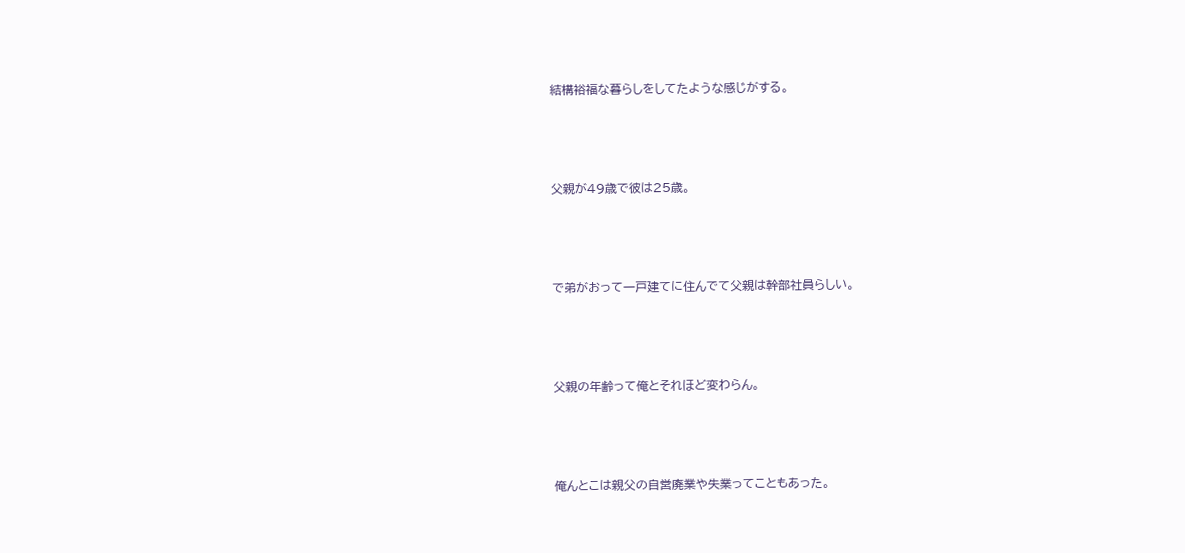結構裕福な暮らしをしてたような感じがする。



父親が49歳で彼は25歳。



で弟がおって一戸建てに住んでて父親は幹部社員らしい。



父親の年齢って俺とそれほど変わらん。



俺んとこは親父の自営廃業や失業ってこともあった。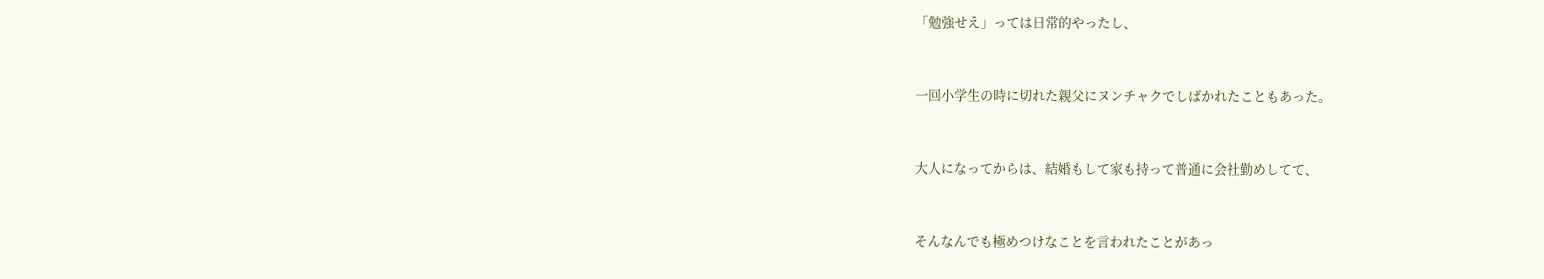「勉強せえ」っては日常的やったし、



一回小学生の時に切れた親父にヌンチャクでしばかれたこともあった。



大人になってからは、結婚もして家も持って普通に会社勤めしてて、



そんなんでも極めつけなことを言われたことがあっ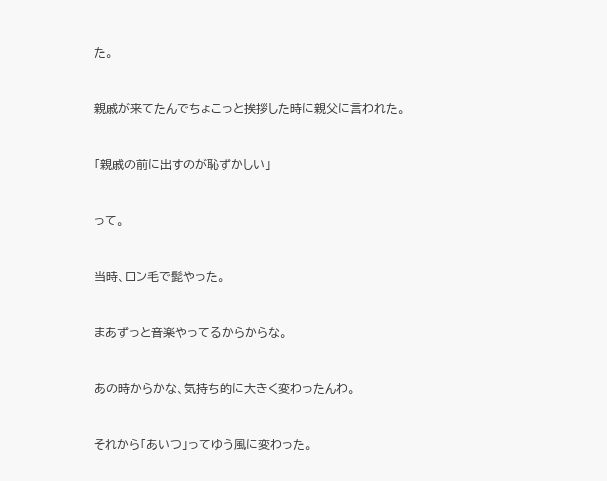た。



親戚が来てたんでちょこっと挨拶した時に親父に言われた。



「親戚の前に出すのが恥ずかしい」



って。



当時、ロン毛で髭やった。



まあずっと音楽やってるからからな。



あの時からかな、気持ち的に大きく変わったんわ。



それから「あいつ」ってゆう風に変わった。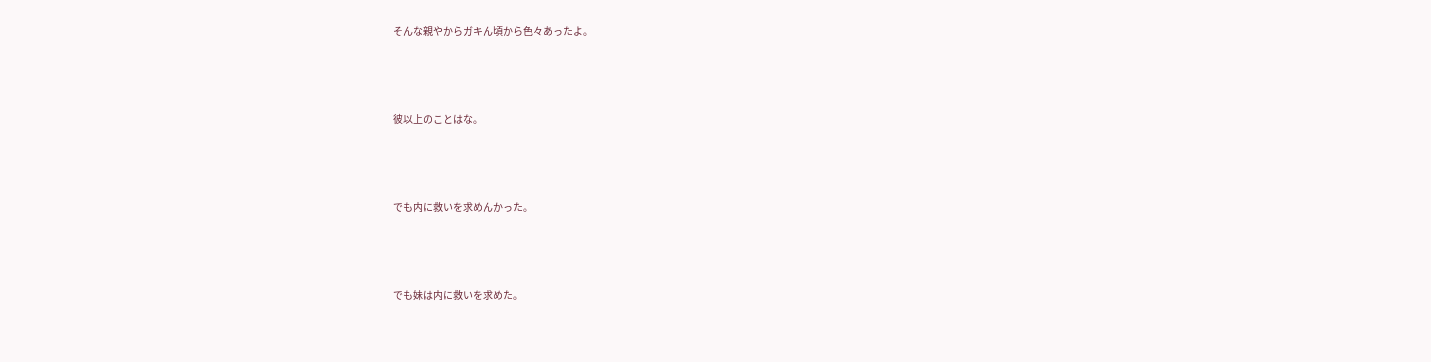そんな親やからガキん頃から色々あったよ。



彼以上のことはな。



でも内に救いを求めんかった。



でも妹は内に救いを求めた。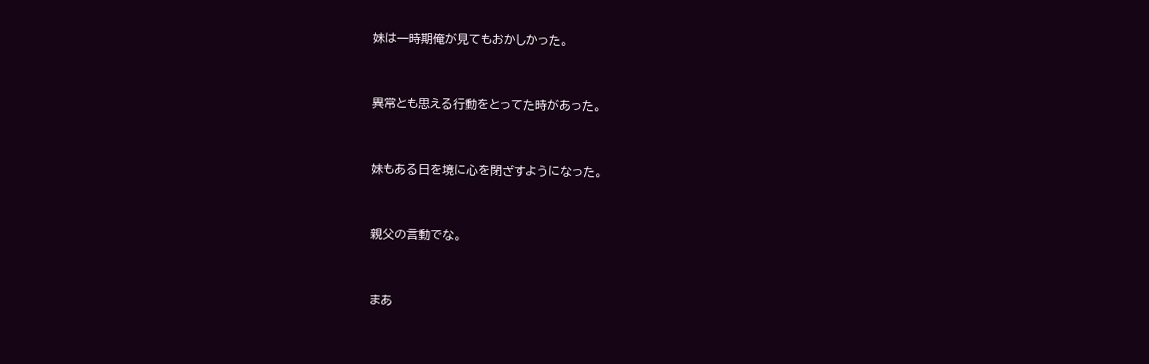妹は一時期俺が見てもおかしかった。



異常とも思える行動をとってた時があった。



妹もある日を境に心を閉ざすようになった。



親父の言動でな。



まあ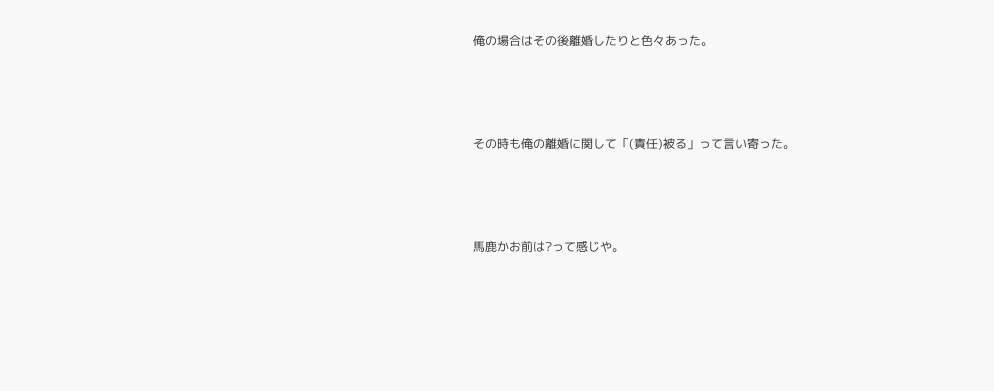俺の場合はその後離婚したりと色々あった。



その時も俺の離婚に関して「(責任)被る」って言い寄った。



馬鹿かお前は?って感じや。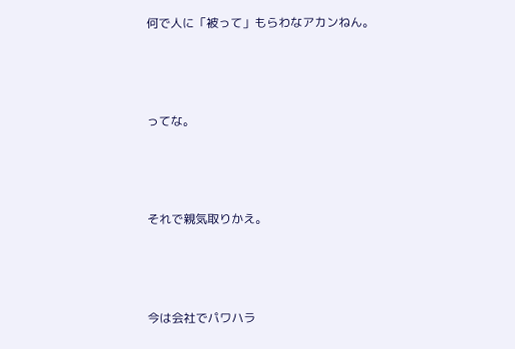何で人に「被って」もらわなアカンねん。



ってな。



それで親気取りかえ。



今は会社でパワハラ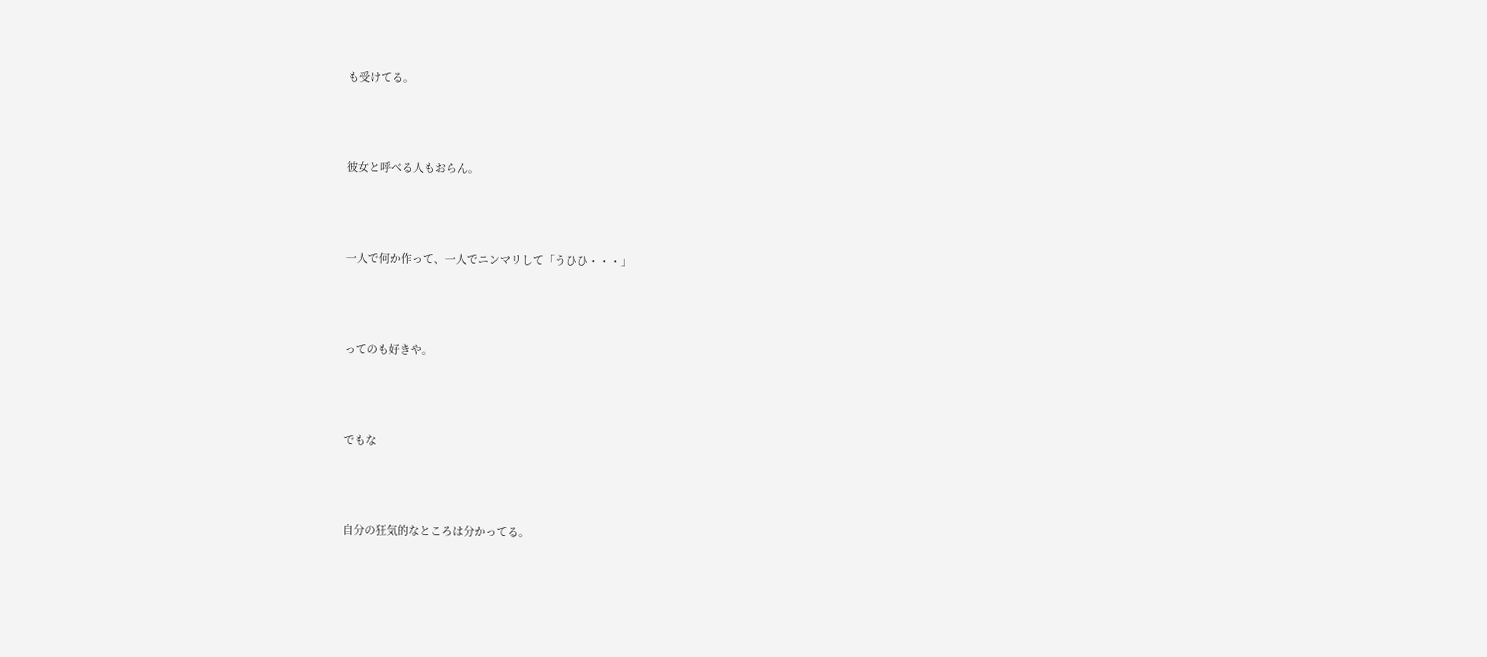も受けてる。



彼女と呼べる人もおらん。



一人で何か作って、一人でニンマリして「うひひ・・・」



ってのも好きや。



でもな



自分の狂気的なところは分かってる。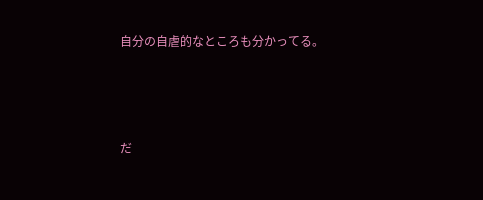自分の自虐的なところも分かってる。



だ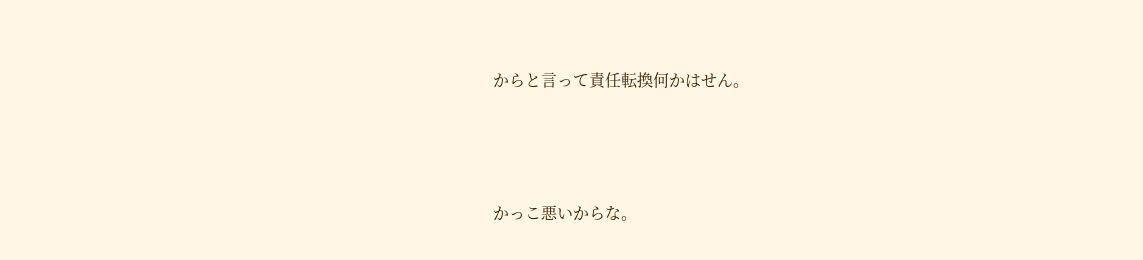からと言って責任転換何かはせん。



かっこ悪いからな。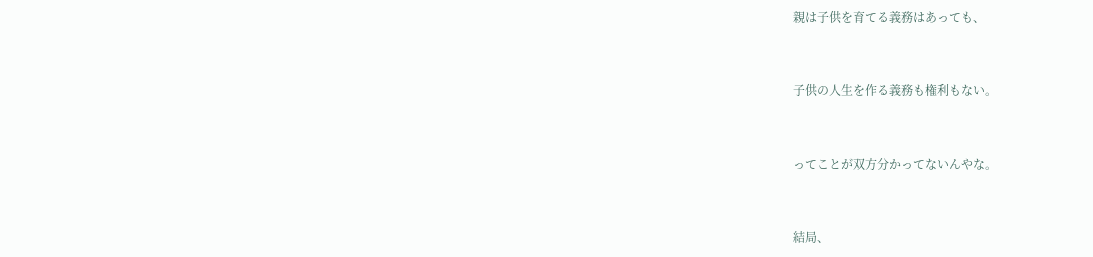親は子供を育てる義務はあっても、



子供の人生を作る義務も権利もない。



ってことが双方分かってないんやな。



結局、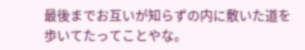最後までお互いが知らずの内に敷いた道を歩いてたってことやな。